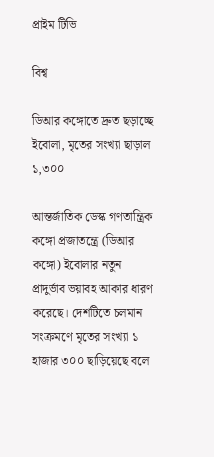প্রাইম টিভি

বিশ্ব

ডিআর কঙ্গোতে দ্রুত ছড়াচ্ছে ইবোলা, মৃতের সংখ্যা ছাড়াল ১,৩০০

আন্তর্জাতিক ডেস্ক গণতান্ত্রিক কঙ্গো প্রজাতন্ত্রে (ডিআর কঙ্গো) ইবোলার নতুন প্রাদুর্ভাব ভয়াবহ আকার ধারণ করেছে। দেশটিতে চলমান সংক্রমণে মৃতের সংখ্যা ১ হাজার ৩০০ ছাড়িয়েছে বলে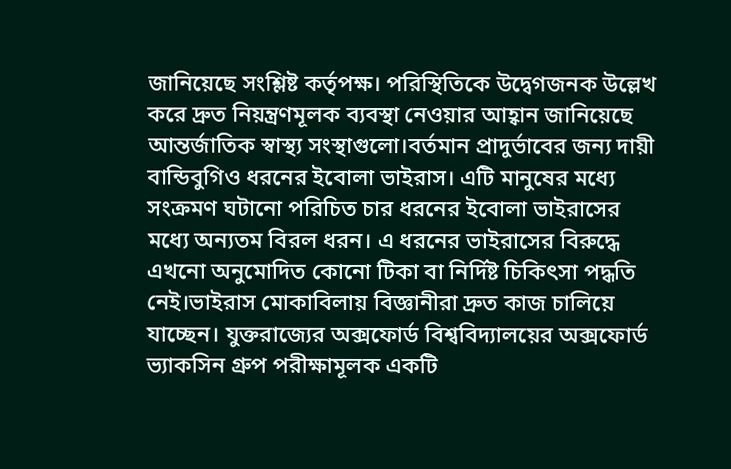জানিয়েছে সংশ্লিষ্ট কর্তৃপক্ষ। পরিস্থিতিকে উদ্বেগজনক উল্লেখ করে দ্রুত নিয়ন্ত্রণমূলক ব্যবস্থা নেওয়ার আহ্বান জানিয়েছে আন্তর্জাতিক স্বাস্থ্য সংস্থাগুলো।বর্তমান প্রাদুর্ভাবের জন্য দায়ী বান্ডিবুগিও ধরনের ইবোলা ভাইরাস। এটি মানুষের মধ্যে সংক্রমণ ঘটানো পরিচিত চার ধরনের ইবোলা ভাইরাসের মধ্যে অন্যতম বিরল ধরন। এ ধরনের ভাইরাসের বিরুদ্ধে এখনো অনুমোদিত কোনো টিকা বা নির্দিষ্ট চিকিৎসা পদ্ধতি নেই।ভাইরাস মোকাবিলায় বিজ্ঞানীরা দ্রুত কাজ চালিয়ে যাচ্ছেন। যুক্তরাজ্যের অক্সফোর্ড বিশ্ববিদ্যালয়ের অক্সফোর্ড ভ্যাকসিন গ্রুপ পরীক্ষামূলক একটি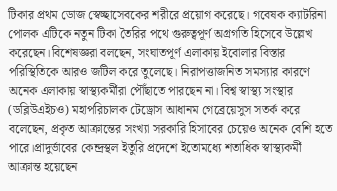টিকার প্রথম ডোজ স্বেচ্ছাসেবকের শরীরে প্রয়োগ করেছে। গবেষক ক্যাটরিনা পোলক এটিকে নতুন টিকা তৈরির পথে গুরুত্বপূর্ণ অগ্রগতি হিসেবে উল্লেখ করেছেন।বিশেষজ্ঞরা বলছেন, সংঘাতপূর্ণ এলাকায় ইবোলার বিস্তার পরিস্থিতিকে আরও জটিল করে তুলেছে। নিরাপত্তাজনিত সমস্যার কারণে অনেক এলাকায় স্বাস্থ্যকর্মীরা পৌঁছাতে পারছেন না। বিশ্ব স্বাস্থ্য সংস্থার (ডব্লিউএইচও) মহাপরিচালক টেড্রোস আধানম গেব্রেয়েসুস সতর্ক করে বলেছেন, প্রকৃত আক্রান্তের সংখ্যা সরকারি হিসাবের চেয়েও অনেক বেশি হতে পারে।প্রাদুর্ভাবের কেন্দ্রস্থল ইতুরি প্রদেশে ইতোমধ্যে শতাধিক স্বাস্থ্যকর্মী আক্রান্ত হয়েছেন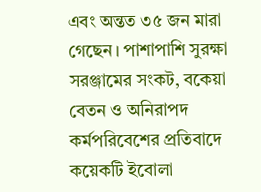এবং অন্তত ৩৫ জন মারা গেছেন। পাশাপাশি সুরক্ষা সরঞ্জামের সংকট, বকেয়া বেতন ও অনিরাপদ কর্মপরিবেশের প্রতিবাদে কয়েকটি ইবোলা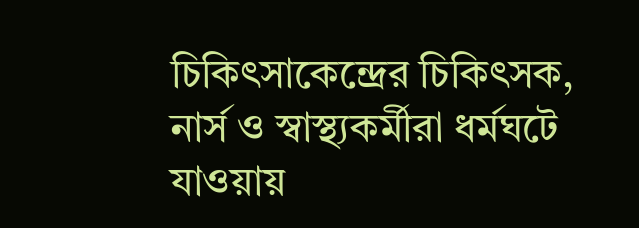চিকিৎসাকেন্দ্রের চিকিৎসক, নার্স ও স্বাস্থ্যকর্মীরা ধর্মঘটে যাওয়ায়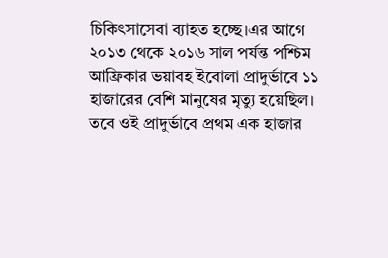চিকিৎসাসেবা ব্যাহত হচ্ছে।এর আগে ২০১৩ থেকে ২০১৬ সাল পর্যন্ত পশ্চিম আফ্রিকার ভয়াবহ ইবোলা প্রাদুর্ভাবে ১১ হাজারের বেশি মানুষের মৃত্যু হয়েছিল। তবে ওই প্রাদুর্ভাবে প্রথম এক হাজার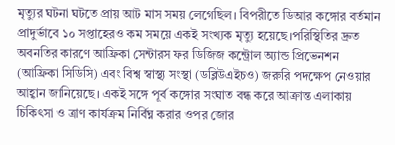মৃত্যুর ঘটনা ঘটতে প্রায় আট মাস সময় লেগেছিল। বিপরীতে ডিআর কঙ্গোর বর্তমান প্রাদুর্ভাবে ১০ সপ্তাহেরও কম সময়ে একই সংখ্যক মৃত্যু হয়েছে।পরিস্থিতির দ্রুত অবনতির কারণে আফ্রিকা সেন্টারস ফর ডিজিজ কন্ট্রোল অ্যান্ড প্রিভেনশন (আফ্রিকা সিডিসি) এবং বিশ্ব স্বাস্থ্য সংস্থা (ডব্লিউএইচও) জরুরি পদক্ষেপ নেওয়ার আহ্বান জানিয়েছে। একই সঙ্গে পূর্ব কঙ্গোর সংঘাত বন্ধ করে আক্রান্ত এলাকায় চিকিৎসা ও ত্রাণ কার্যক্রম নির্বিঘ্ন করার ওপর জোর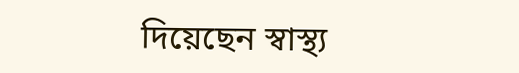দিয়েছেন স্বাস্থ্য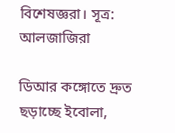বিশেষজ্ঞরা। সূত্র: আলজাজিরা

ডিআর কঙ্গোতে দ্রুত ছড়াচ্ছে ইবোলা,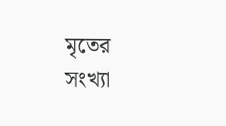মৃতের সংখ্যা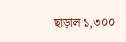ছাড়াল ১,৩০০